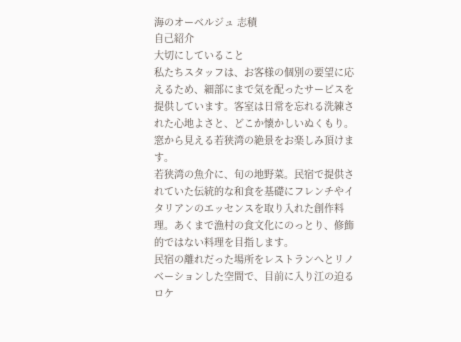海のオーベルジュ 志積
自己紹介
大切にしていること
私たちスタッフは、お客様の個別の要望に応えるため、細部にまで気を配ったサービスを提供しています。客室は日常を忘れる洗練された心地よさと、どこか懐かしいぬくもり。 窓から見える若狭湾の絶景をお楽しみ頂けます。
若狭湾の魚介に、旬の地野菜。民宿で提供されていた伝統的な和食を基礎にフレンチやイタリアンのエッセンスを取り入れた創作料理。あくまで漁村の食文化にのっとり、修飾的ではない料理を目指します。
民宿の離れだった場所をレストランへとリノベーションした空間で、目前に入り江の迫るロケ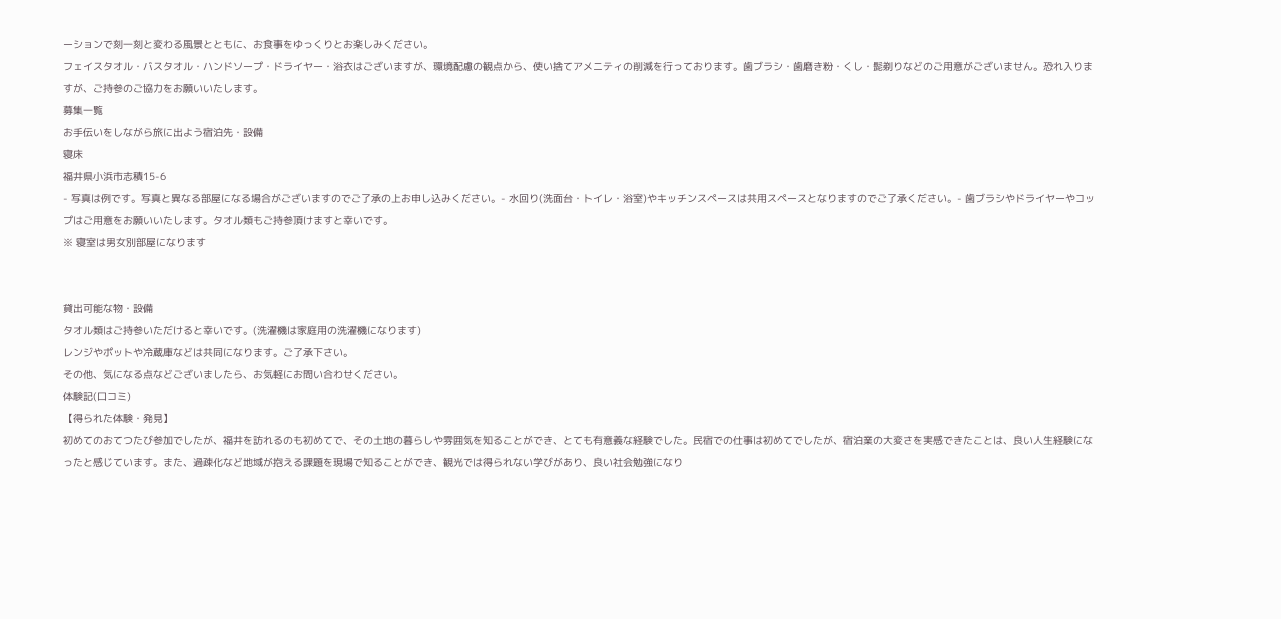ーションで刻一刻と変わる風景とともに、お食事をゆっくりとお楽しみください。
フェイスタオル・バスタオル・ハンドソープ・ドライヤー・浴衣はございますが、環境配慮の観点から、使い捨てアメニティの削減を行っております。歯ブラシ・歯磨き粉・くし・髭剃りなどのご用意がございません。恐れ入りますが、ご持参のご協力をお願いいたします。
募集一覧
お手伝いをしながら旅に出よう宿泊先・設備
寝床
福井県小浜市志積15-6
- 写真は例です。写真と異なる部屋になる場合がございますのでご了承の上お申し込みください。- 水回り(洗面台・トイレ・浴室)やキッチンスペースは共用スペースとなりますのでご了承ください。- 歯ブラシやドライヤーやコップはご用意をお願いいたします。タオル類もご持参頂けますと幸いです。
※ 寝室は男女別部屋になります


貸出可能な物・設備
タオル類はご持参いただけると幸いです。(洗濯機は家庭用の洗濯機になります)
レンジやポットや冷蔵庫などは共同になります。ご了承下さい。
その他、気になる点などございましたら、お気軽にお問い合わせください。
体験記(口コミ)
【得られた体験・発見】
初めてのおてつたび参加でしたが、福井を訪れるのも初めてで、その土地の暮らしや雰囲気を知ることができ、とても有意義な経験でした。民宿での仕事は初めてでしたが、宿泊業の大変さを実感できたことは、良い人生経験になったと感じています。また、過疎化など地域が抱える課題を現場で知ることができ、観光では得られない学びがあり、良い社会勉強になり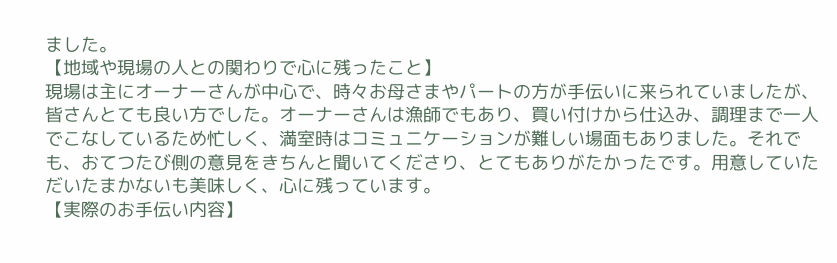ました。
【地域や現場の人との関わりで心に残ったこと】
現場は主にオーナーさんが中心で、時々お母さまやパートの方が手伝いに来られていましたが、皆さんとても良い方でした。オーナーさんは漁師でもあり、買い付けから仕込み、調理まで一人でこなしているため忙しく、満室時はコミュニケーションが難しい場面もありました。それでも、おてつたび側の意見をきちんと聞いてくださり、とてもありがたかったです。用意していただいたまかないも美味しく、心に残っています。
【実際のお手伝い内容】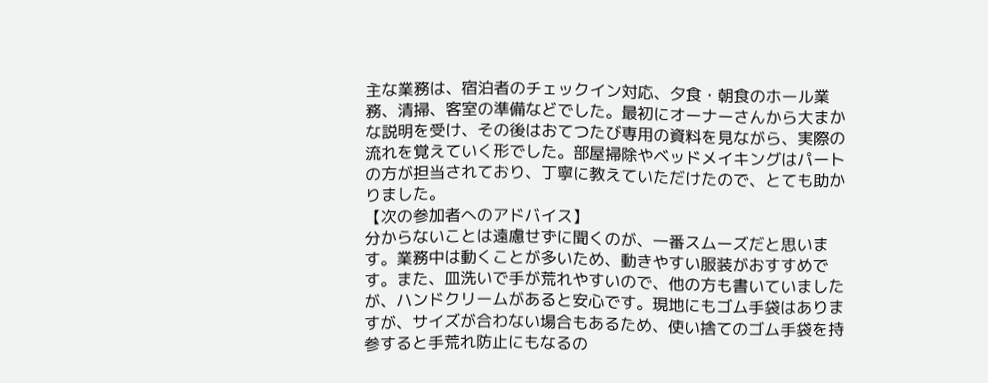主な業務は、宿泊者のチェックイン対応、夕食・朝食のホール業務、清掃、客室の準備などでした。最初にオーナーさんから大まかな説明を受け、その後はおてつたび専用の資料を見ながら、実際の流れを覚えていく形でした。部屋掃除やベッドメイキングはパートの方が担当されており、丁寧に教えていただけたので、とても助かりました。
【次の参加者へのアドバイス】
分からないことは遠慮せずに聞くのが、一番スムーズだと思います。業務中は動くことが多いため、動きやすい服装がおすすめです。また、皿洗いで手が荒れやすいので、他の方も書いていましたが、ハンドクリームがあると安心です。現地にもゴム手袋はありますが、サイズが合わない場合もあるため、使い捨てのゴム手袋を持参すると手荒れ防止にもなるの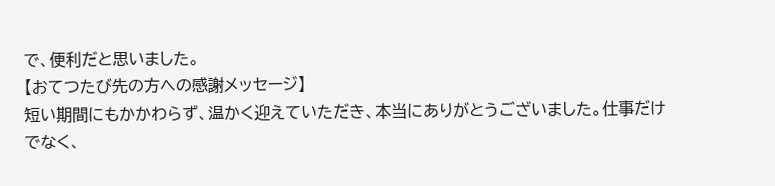で、便利だと思いました。
【おてつたび先の方への感謝メッセージ】
短い期間にもかかわらず、温かく迎えていただき、本当にありがとうございました。仕事だけでなく、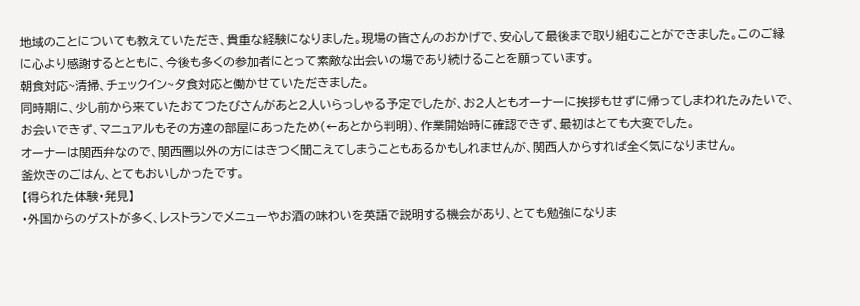地域のことについても教えていただき、貴重な経験になりました。現場の皆さんのおかげで、安心して最後まで取り組むことができました。このご縁に心より感謝するとともに、今後も多くの参加者にとって素敵な出会いの場であり続けることを願っています。
朝食対応~清掃、チェックイン~夕食対応と働かせていただきました。
同時期に、少し前から来ていたおてつたびさんがあと2人いらっしゃる予定でしたが、お2人ともオーナーに挨拶もせずに帰ってしまわれたみたいで、お会いできず、マニュアルもその方達の部屋にあったため(←あとから判明)、作業開始時に確認できず、最初はとても大変でした。
オーナーは関西弁なので、関西圏以外の方にはきつく聞こえてしまうこともあるかもしれませんが、関西人からすれば全く気になりません。
釜炊きのごはん、とてもおいしかったです。
【得られた体験・発見】
・外国からのゲストが多く、レストランでメニューやお酒の味わいを英語で説明する機会があり、とても勉強になりま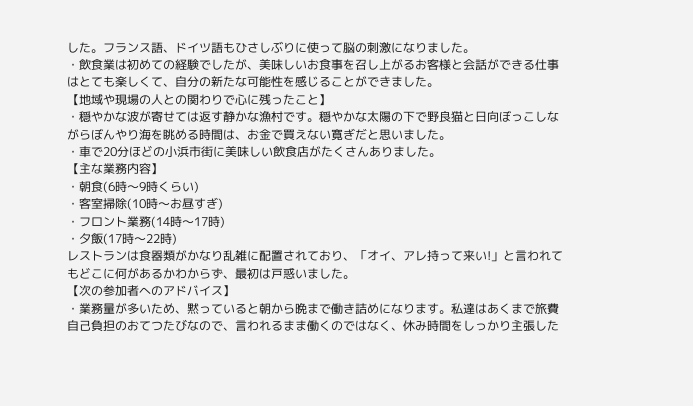した。フランス語、ドイツ語もひさしぶりに使って脳の刺激になりました。
・飲食業は初めての経験でしたが、美味しいお食事を召し上がるお客様と会話ができる仕事はとても楽しくて、自分の新たな可能性を感じることができました。
【地域や現場の人との関わりで心に残ったこと】
・穏やかな波が寄せては返す静かな漁村です。穏やかな太陽の下で野良猫と日向ぼっこしながらぼんやり海を眺める時間は、お金で買えない寛ぎだと思いました。
・車で20分ほどの小浜市街に美味しい飲食店がたくさんありました。
【主な業務内容】
・朝食(6時〜9時くらい)
・客室掃除(10時〜お昼すぎ)
・フロント業務(14時〜17時)
・夕飯(17時〜22時)
レストランは食器類がかなり乱雑に配置されており、「オイ、アレ持って来い!」と言われてもどこに何があるかわからず、最初は戸惑いました。
【次の参加者へのアドバイス】
・業務量が多いため、黙っていると朝から晩まで働き詰めになります。私達はあくまで旅費自己負担のおてつたびなので、言われるまま働くのではなく、休み時間をしっかり主張した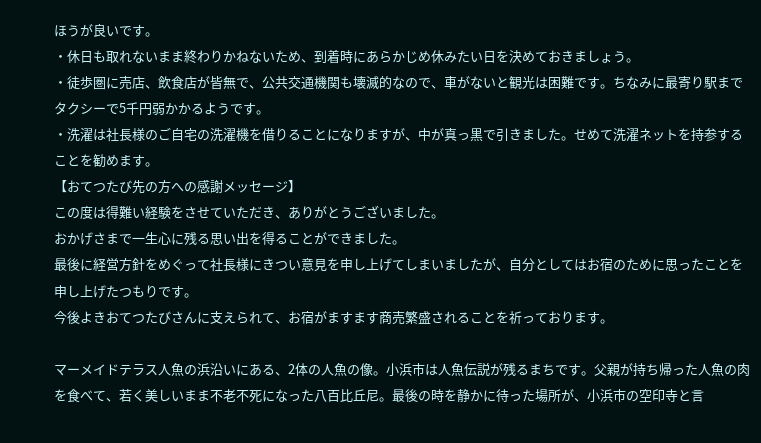ほうが良いです。
・休日も取れないまま終わりかねないため、到着時にあらかじめ休みたい日を決めておきましょう。
・徒歩圏に売店、飲食店が皆無で、公共交通機関も壊滅的なので、車がないと観光は困難です。ちなみに最寄り駅までタクシーで5千円弱かかるようです。
・洗濯は社長様のご自宅の洗濯機を借りることになりますが、中が真っ黒で引きました。せめて洗濯ネットを持参することを勧めます。
【おてつたび先の方への感謝メッセージ】
この度は得難い経験をさせていただき、ありがとうございました。
おかげさまで一生心に残る思い出を得ることができました。
最後に経営方針をめぐって社長様にきつい意見を申し上げてしまいましたが、自分としてはお宿のために思ったことを申し上げたつもりです。
今後よきおてつたびさんに支えられて、お宿がますます商売繁盛されることを祈っております。

マーメイドテラス人魚の浜沿いにある、2体の人魚の像。小浜市は人魚伝説が残るまちです。父親が持ち帰った人魚の肉を食べて、若く美しいまま不老不死になった八百比丘尼。最後の時を静かに待った場所が、小浜市の空印寺と言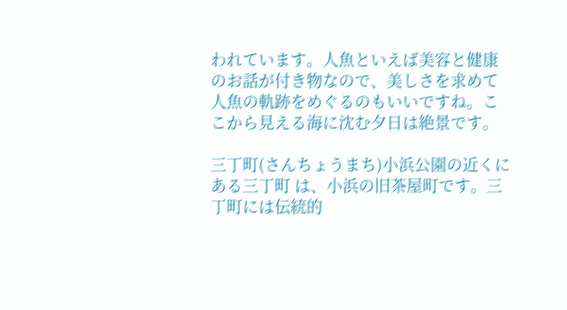われています。人魚といえば美容と健康のお話が付き物なので、美しさを求めて人魚の軌跡をめぐるのもいいですね。ここから見える海に沈む夕日は絶景です。

三丁町(さんちょうまち)小浜公園の近くにある三丁町 は、小浜の旧茶屋町です。三丁町には伝統的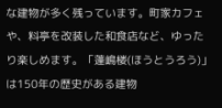な建物が多く残っています。町家カフェや、料亭を改装した和食店など、ゆったり楽しめます。「蓬嶋楼(ほうとうろう)」は150年の歴史がある建物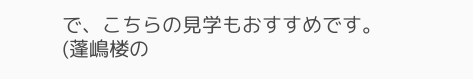で、こちらの見学もおすすめです。(蓬嶋楼の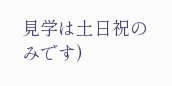見学は土日祝のみです)